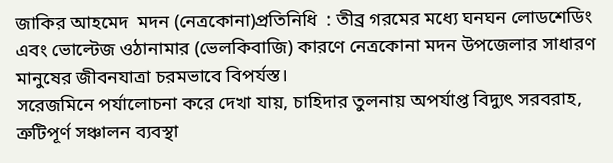জাকির আহমেদ  মদন (নেত্রকোনা)প্রতিনিধি  : তীব্র গরমের মধ্যে ঘনঘন লোডশেডিং এবং ভোল্টেজ ওঠানামার (ভেলকিবাজি) কারণে নেত্রকোনা মদন উপজেলার সাধারণ মানুষের জীবনযাত্রা চরমভাবে বিপর্যস্ত।
সরেজমিনে পর্যালোচনা করে দেখা যায়, চাহিদার তুলনায় অপর্যাপ্ত বিদ্যুৎ সরবরাহ, ত্রুটিপূর্ণ সঞ্চালন ব্যবস্থা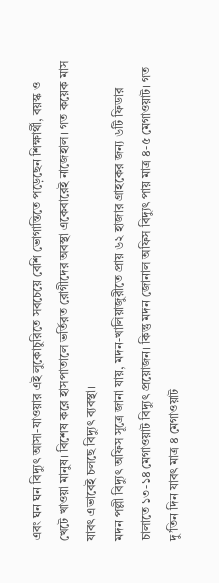এবং ঘন ঘন বিদ্যুৎ আসা-যাওয়ার এই লুকোচুরিতে সবচেয়ে বেশি ভোগান্তিতে পড়েছেন শিক্ষার্থী, বয়স্ক ও খেটে খাওয়া মানুষ। বিশেষ করে হাসপাতালে ভর্তিরত রোগীদের অবস্থা একেবারেই নাজেহাল। গত কয়েক মাস যাবৎ এভাবেই চলছে বিদ্যুৎ ব্যবস্থা।
মদন পল্লী বিদ্যুৎ অফিস সূত্রে জানা যায়, মদন-খালিয়াজুরীতে প্রায় ৬২ হাজার গ্রাহকের জন্য ৬টি ফিডার চালাতে ১৩-১৪ মেগাওয়াট বিদ্যুৎ প্রয়োজন। কিন্তু মদন জোনাল অফিস বিদ্যুৎ পায় মাত্র ৪-৫ মেগাওয়াট। গত দু’তিন দিন যাবৎ মাত্র ৪ মেগাওয়াট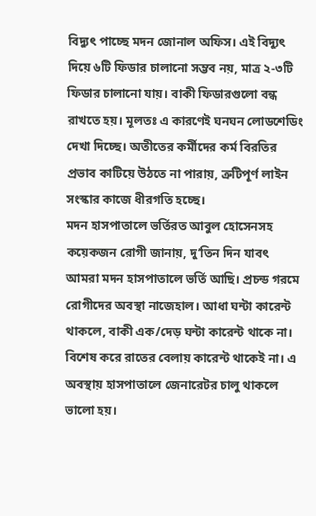বিদ্যুৎ পাচ্ছে মদন জোনাল অফিস। এই বিদ্যুৎ দিয়ে ৬টি ফিডার চালানো সম্ভব নয়, মাত্র ২-৩টি ফিডার চালানো যায়। বাকী ফিডারগুলো বন্ধ রাখতে হয়। মূলতঃ এ কারণেই ঘনঘন লোডশেডিং দেখা দিচ্ছে। অতীতের কর্মীদের কর্ম বিরতির প্রভাব কাটিয়ে উঠতে না পারায়, ত্রুটিপূর্ণ লাইন সংস্কার কাজে ধীরগতি হচ্ছে।
মদন হাসপাতালে ভর্তিরত আবুল হোসেনসহ কয়েকজন রোগী জানায়, দু’তিন দিন যাবৎ আমরা মদন হাসপাতালে ভর্তি আছি। প্রচন্ড গরমে রোগীদের অবস্থা নাজেহাল। আধা ঘন্টা কারেন্ট থাকলে, বাকী এক/দেড় ঘন্টা কারেন্ট থাকে না। বিশেষ করে রাতের বেলায় কারেন্ট থাকেই না। এ অবস্থায় হাসপাতালে জেনারেটর চালু থাকলে ভালো হয়।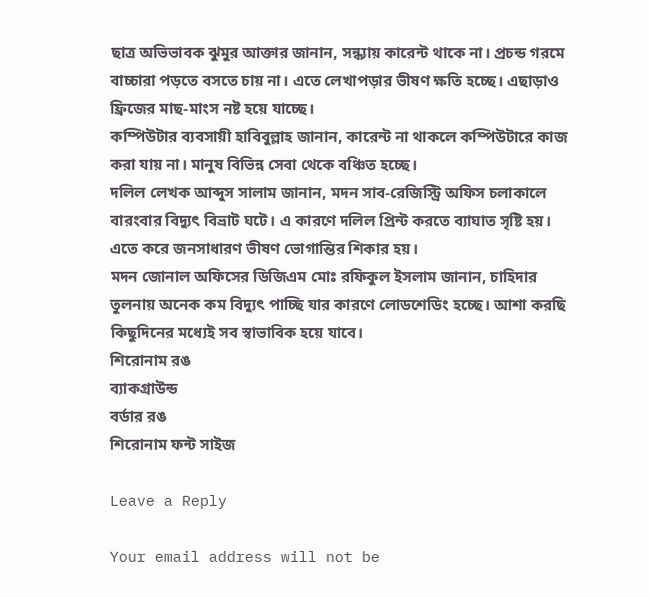ছাত্র অভিভাবক ঝুমুর আক্তার জানান, সন্ধ্যায় কারেন্ট থাকে না। প্রচন্ড গরমে বাচ্চারা পড়তে বসতে চায় না। এতে লেখাপড়ার ভীষণ ক্ষতি হচ্ছে। এছাড়াও ফ্রিজের মাছ-মাংস নষ্ট হয়ে যাচ্ছে।
কম্পিউটার ব্যবসায়ী হাবিবুল্লাহ জানান, কারেন্ট না থাকলে কম্পিউটারে কাজ করা যায় না। মানুষ বিভিন্ন সেবা থেকে বঞ্চিত হচ্ছে।
দলিল লেখক আব্দুস সালাম জানান, মদন সাব-রেজিস্ট্রি অফিস চলাকালে বারংবার বিদ্যুৎ বিভ্রাট ঘটে। এ কারণে দলিল প্রিন্ট করতে ব্যাঘাত সৃষ্টি হয়। এতে করে জনসাধারণ ভীষণ ভোগান্তির শিকার হয়।
মদন জোনাল অফিসের ডিজিএম মোঃ রফিকুল ইসলাম জানান, চাহিদার তুলনায় অনেক কম বিদ্যুৎ পাচ্ছি যার কারণে লোডশেডিং হচ্ছে। আশা করছি কিছুদিনের মধ্যেই সব স্বাভাবিক হয়ে যাবে।
শিরোনাম রঙ
ব্যাকগ্রাউন্ড
বর্ডার রঙ
শিরোনাম ফন্ট সাইজ

Leave a Reply

Your email address will not be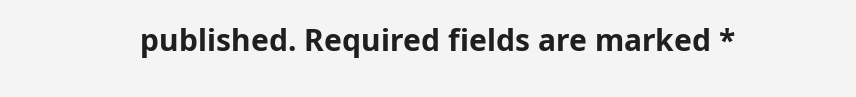published. Required fields are marked *